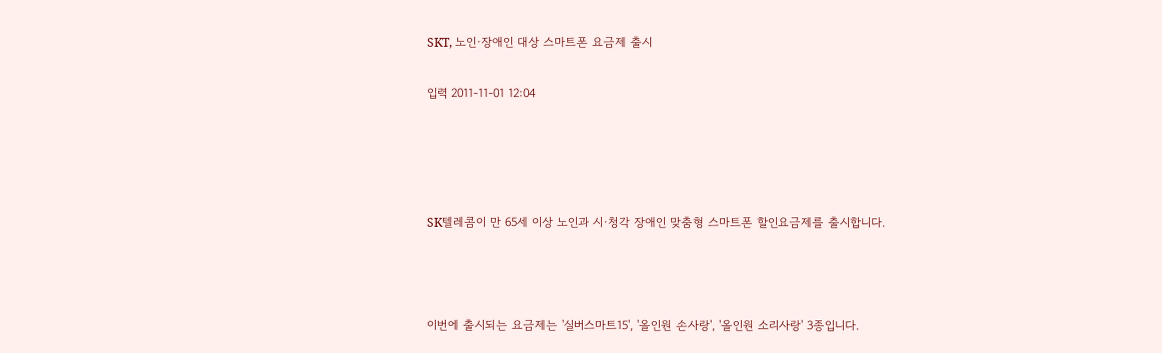SKT, 노인·장애인 대상 스마트폰 요금제 출시

입력 2011-11-01 12:04




SK텔레콤이 만 65세 이상 노인과 시·청각 장애인 맞춤형 스마트폰 할인요금제를 출시합니다.



이번에 출시되는 요금제는 '실버스마트15', '올인원 손사랑', '올인원 소리사랑' 3종입니다.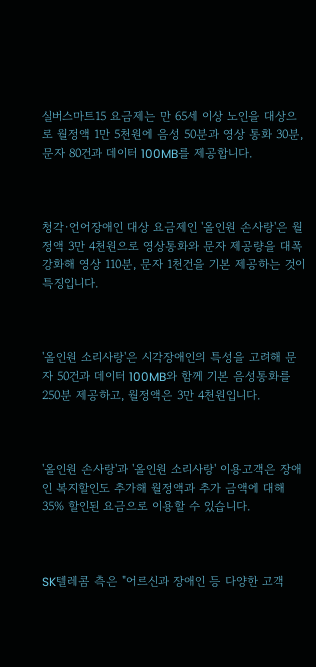실버스마트15 요금제는 만 65세 이상 노인을 대상으로 월정액 1만 5천원에 음성 50분과 영상 통화 30분, 문자 80건과 데이터 100MB를 제공합니다.



청각·언어장애인 대상 요금제인 '올인원 손사랑'은 월정액 3만 4천원으로 영상통화와 문자 제공량을 대폭 강화해 영상 110분, 문자 1천건을 기본 제공하는 것이 특징입니다.



'올인원 소리사랑'은 시각장애인의 특성을 고려해 문자 50건과 데이터 100MB와 함께 기본 음성통화를 250분 제공하고, 월정액은 3만 4천원입니다.



'올인원 손사랑'과 '올인원 소리사랑' 이용고객은 장애인 복지할인도 추가해 월정액과 추가 금액에 대해 35% 할인된 요금으로 이용할 수 있습니다.



SK텔레콤 측은 "어르신과 장애인 등 다양한 고객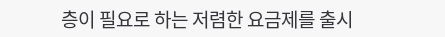층이 필요로 하는 저렴한 요금제를 출시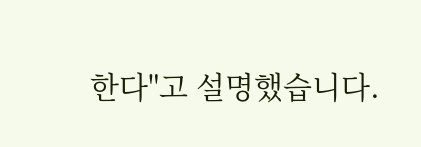한다"고 설명했습니다.